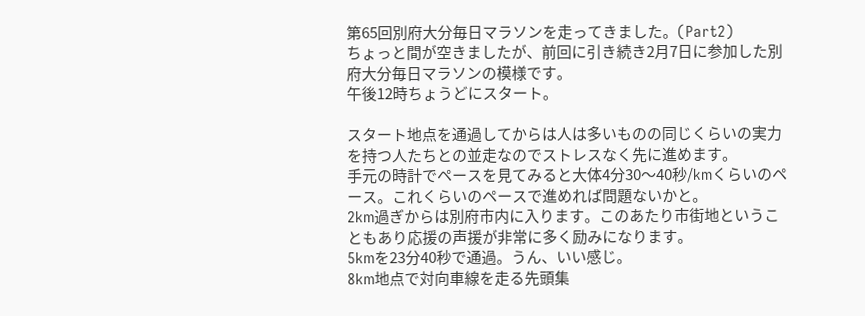第65回別府大分毎日マラソンを走ってきました。(Part2)
ちょっと間が空きましたが、前回に引き続き2月7日に参加した別府大分毎日マラソンの模様です。
午後12時ちょうどにスタート。

スタート地点を通過してからは人は多いものの同じくらいの実力を持つ人たちとの並走なのでストレスなく先に進めます。
手元の時計でペースを見てみると大体4分30〜40秒/kmくらいのペース。これくらいのペースで進めれば問題ないかと。
2km過ぎからは別府市内に入ります。このあたり市街地ということもあり応援の声援が非常に多く励みになります。
5kmを23分40秒で通過。うん、いい感じ。
8km地点で対向車線を走る先頭集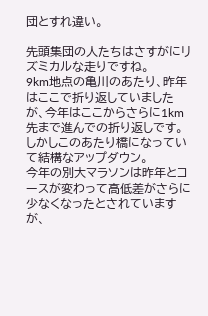団とすれ違い。

先頭集団の人たちはさすがにリズミカルな走りですね。
9km地点の亀川のあたり、昨年はここで折り返していましたが、今年はここからさらに1km先まで進んでの折り返しです。
しかしこのあたり橋になっていて結構なアップダウン。
今年の別大マラソンは昨年とコースが変わって高低差がさらに少なくなったとされていますが、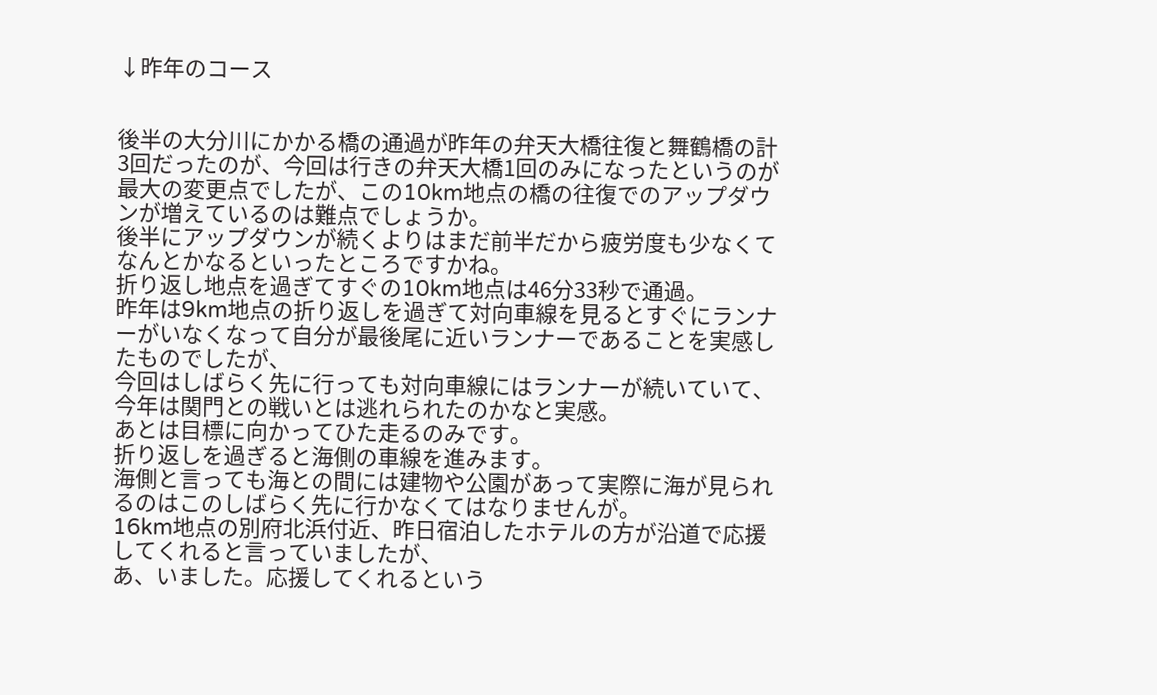↓昨年のコース


後半の大分川にかかる橋の通過が昨年の弁天大橋往復と舞鶴橋の計3回だったのが、今回は行きの弁天大橋1回のみになったというのが最大の変更点でしたが、この10km地点の橋の往復でのアップダウンが増えているのは難点でしょうか。
後半にアップダウンが続くよりはまだ前半だから疲労度も少なくてなんとかなるといったところですかね。
折り返し地点を過ぎてすぐの10km地点は46分33秒で通過。
昨年は9km地点の折り返しを過ぎて対向車線を見るとすぐにランナーがいなくなって自分が最後尾に近いランナーであることを実感したものでしたが、
今回はしばらく先に行っても対向車線にはランナーが続いていて、今年は関門との戦いとは逃れられたのかなと実感。
あとは目標に向かってひた走るのみです。
折り返しを過ぎると海側の車線を進みます。
海側と言っても海との間には建物や公園があって実際に海が見られるのはこのしばらく先に行かなくてはなりませんが。
16km地点の別府北浜付近、昨日宿泊したホテルの方が沿道で応援してくれると言っていましたが、
あ、いました。応援してくれるという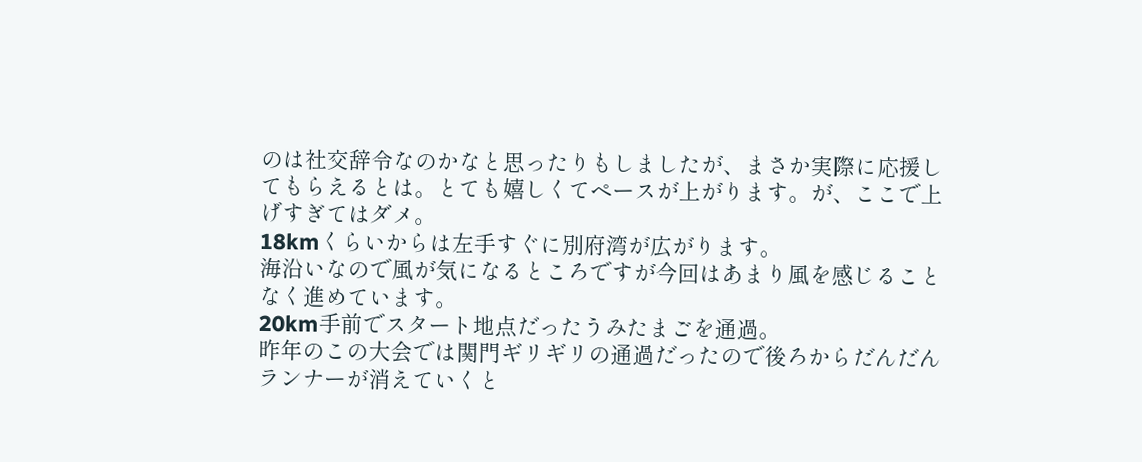のは社交辞令なのかなと思ったりもしましたが、まさか実際に応援してもらえるとは。とても嬉しくてペースが上がります。が、ここで上げすぎてはダメ。
18kmくらいからは左手すぐに別府湾が広がります。
海沿いなので風が気になるところですが今回はあまり風を感じることなく進めています。
20km手前でスタート地点だったうみたまごを通過。
昨年のこの大会では関門ギリギリの通過だったので後ろからだんだんランナーが消えていくと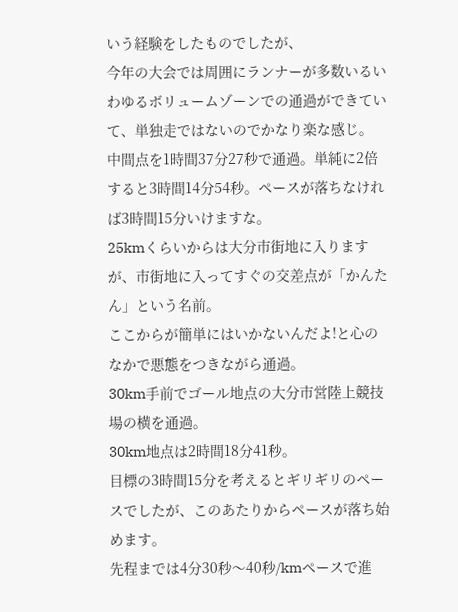いう経験をしたものでしたが、
今年の大会では周囲にランナーが多数いるいわゆるボリュームゾーンでの通過ができていて、単独走ではないのでかなり楽な感じ。
中間点を1時間37分27秒で通過。単純に2倍すると3時間14分54秒。ペースが落ちなければ3時間15分いけますな。
25kmくらいからは大分市街地に入りますが、市街地に入ってすぐの交差点が「かんたん」という名前。
ここからが簡単にはいかないんだよ!と心のなかで悪態をつきながら通過。
30km手前でゴール地点の大分市営陸上競技場の横を通過。
30km地点は2時間18分41秒。
目標の3時間15分を考えるとギリギリのペースでしたが、このあたりからペースが落ち始めます。
先程までは4分30秒〜40秒/kmペースで進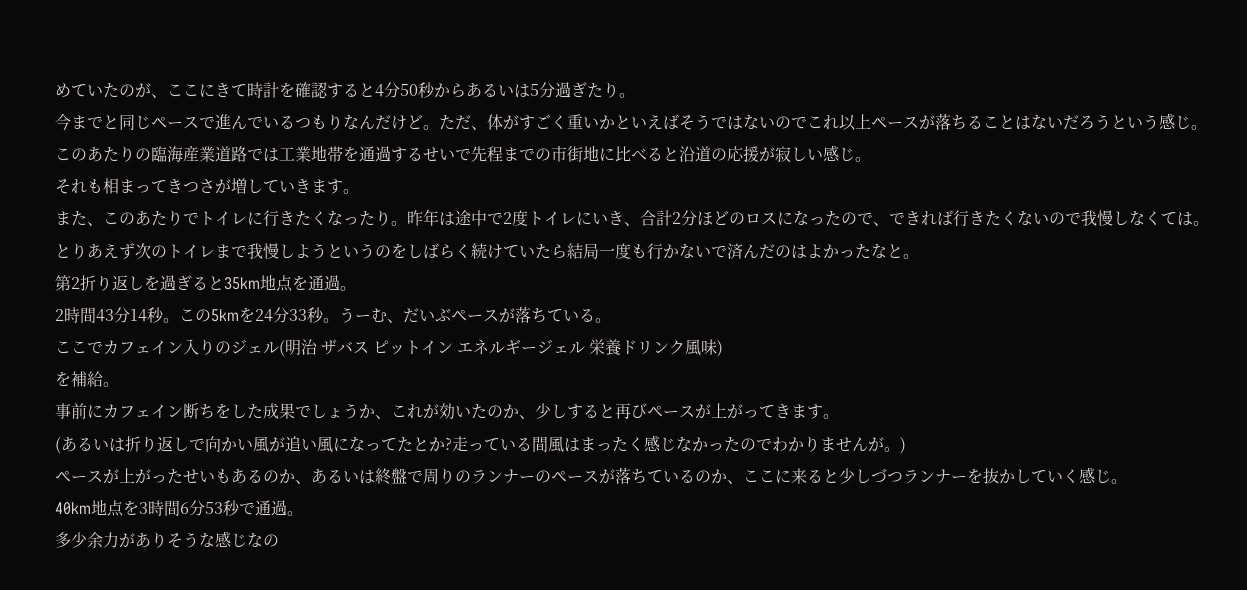めていたのが、ここにきて時計を確認すると4分50秒からあるいは5分過ぎたり。
今までと同じペースで進んでいるつもりなんだけど。ただ、体がすごく重いかといえばそうではないのでこれ以上ペースが落ちることはないだろうという感じ。
このあたりの臨海産業道路では工業地帯を通過するせいで先程までの市街地に比べると沿道の応援が寂しい感じ。
それも相まってきつさが増していきます。
また、このあたりでトイレに行きたくなったり。昨年は途中で2度トイレにいき、合計2分ほどのロスになったので、できれば行きたくないので我慢しなくては。
とりあえず次のトイレまで我慢しようというのをしばらく続けていたら結局一度も行かないで済んだのはよかったなと。
第2折り返しを過ぎると35km地点を通過。
2時間43分14秒。この5kmを24分33秒。うーむ、だいぶペースが落ちている。
ここでカフェイン入りのジェル(明治 ザバス ピットイン エネルギージェル 栄養ドリンク風味)
を補給。
事前にカフェイン断ちをした成果でしょうか、これが効いたのか、少しすると再びペースが上がってきます。
(あるいは折り返しで向かい風が追い風になってたとか?走っている間風はまったく感じなかったのでわかりませんが。)
ペースが上がったせいもあるのか、あるいは終盤で周りのランナーのペースが落ちているのか、ここに来ると少しづつランナーを抜かしていく感じ。
40km地点を3時間6分53秒で通過。
多少余力がありそうな感じなの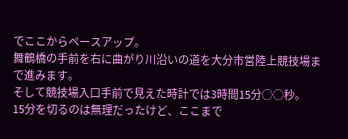でここからペースアップ。
舞鶴橋の手前を右に曲がり川沿いの道を大分市営陸上競技場まで進みます。
そして競技場入口手前で見えた時計では3時間15分○○秒。
15分を切るのは無理だったけど、ここまで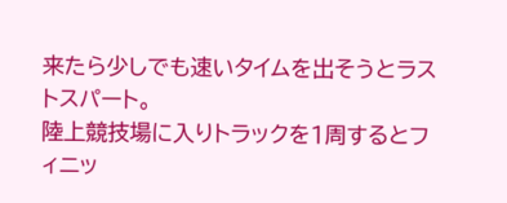来たら少しでも速いタイムを出そうとラストスパート。
陸上競技場に入りトラックを1周するとフィニッ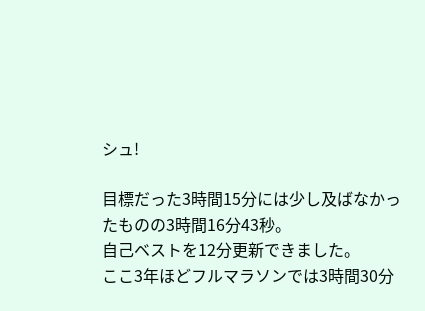シュ!

目標だった3時間15分には少し及ばなかったものの3時間16分43秒。
自己ベストを12分更新できました。
ここ3年ほどフルマラソンでは3時間30分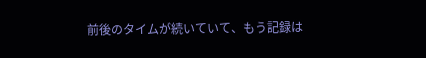前後のタイムが続いていて、もう記録は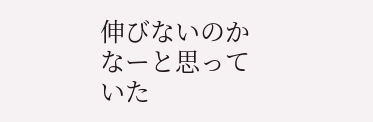伸びないのかなーと思っていた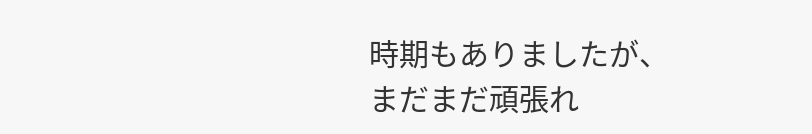時期もありましたが、
まだまだ頑張れ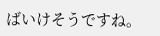ばいけそうですね。